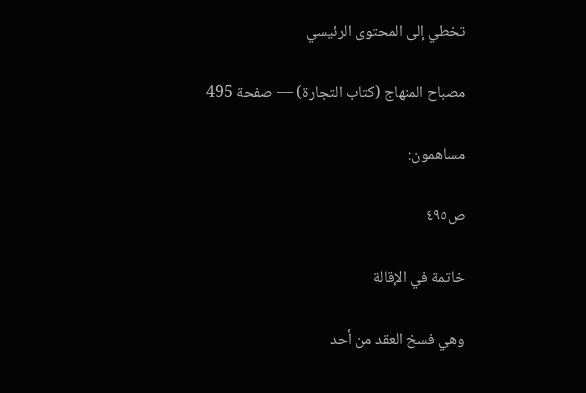تخطي إلى المحتوى الرئيسي

مصباح المنهاج (كتاب التجارة) — صفحة 495

مساهمون:

ص٤٩٥

خاتمة في الإقالة

وهي فسخ العقد من أحد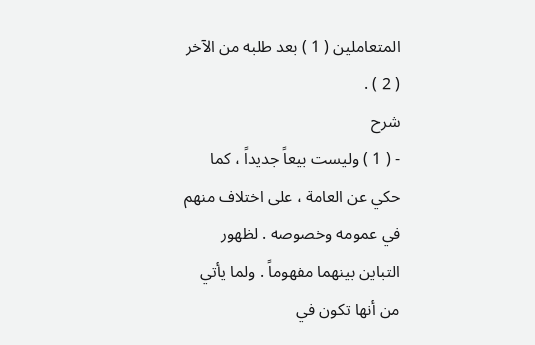المتعاملين ( 1 ) بعد طلبه من الآخر ( 2 ) .
شرح
- ( 1 ) وليست بيعاً جديداً ، كما حكي عن العامة ، على اختلاف منهم في عمومه وخصوصه . لظهور التباين بينهما مفهوماً . ولما يأتي من أنها تكون في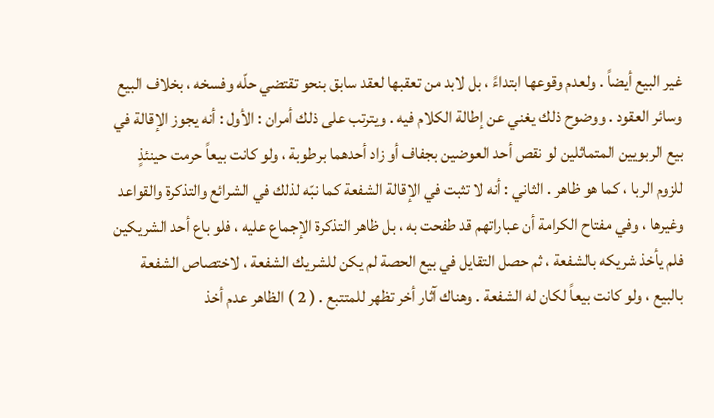غير البيع أيضاً . ولعدم وقوعها ابتداءً ، بل لابد من تعقبها لعقد سابق بنحو تقتضي حلّه وفسخه ، بخلاف البيع وسائر العقود . ووضوح ذلك يغني عن إطالة الكلام فيه . ويترتب على ذلك أمران : الأول : أنه يجوز الإقالة في بيع الربويين المتماثلين لو نقص أحد العوضين بجفاف أو زاد أحدهما برطوبة ، ولو كانت بيعاً حرمت حينئذٍ للزوم الربا ، كما هو ظاهر . الثاني : أنه لا تثبت في الإقالة الشفعة كما نبّه لذلك في الشرائع والتذكرة والقواعد وغيرها ، وفي مفتاح الكرامة أن عباراتهم قد طفحت به ، بل ظاهر التذكرة الإجماع عليه ، فلو باع أحد الشريكين فلم يأخذ شريكه بالشفعة ، ثم حصل التقايل في بيع الحصة لم يكن للشريك الشفعة ، لاختصاص الشفعة بالبيع ، ولو كانت بيعاً لكان له الشفعة . وهناك آثار أخر تظهر للمتتبع . ( 2 ) الظاهر عدم أخذ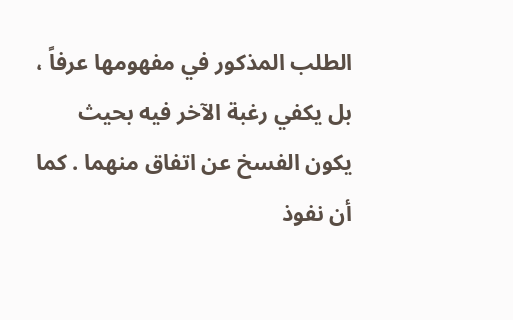الطلب المذكور في مفهومها عرفاً ، بل يكفي رغبة الآخر فيه بحيث يكون الفسخ عن اتفاق منهما . كما أن نفوذ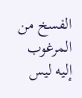الفسخ من المرغوب إليه ليس